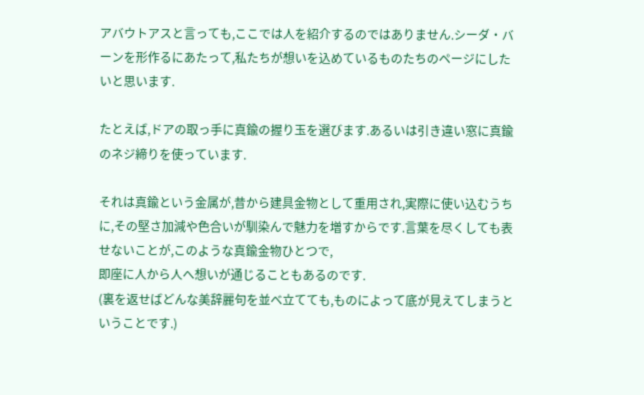アバウトアスと言っても,ここでは人を紹介するのではありません.シーダ・バーンを形作るにあたって,私たちが想いを込めているものたちのページにしたいと思います.

たとえば,ドアの取っ手に真鍮の握り玉を選びます.あるいは引き違い窓に真鍮のネジ締りを使っています.

それは真鍮という金属が,昔から建具金物として重用され,実際に使い込むうちに,その堅さ加減や色合いが馴染んで魅力を増すからです.言葉を尽くしても表せないことが,このような真鍮金物ひとつで,
即座に人から人へ想いが通じることもあるのです.
(裏を返せばどんな美辞麗句を並べ立てても,ものによって底が見えてしまうということです.)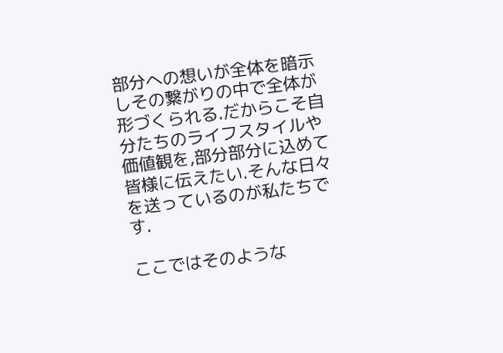部分への想いが全体を暗示しその繋がりの中で全体が形づくられる.だからこそ自分たちのライフスタイルや価値観を,部分部分に込めて皆様に伝えたい.そんな日々を送っているのが私たちです.

ここではそのような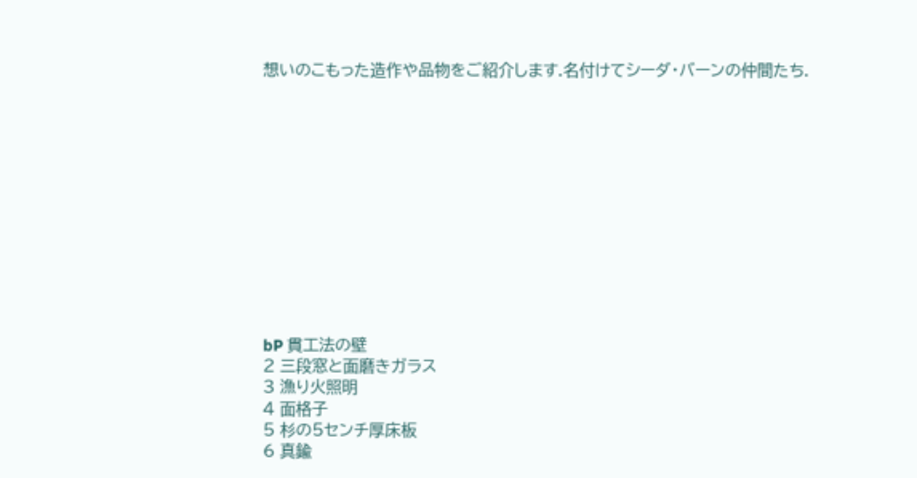想いのこもった造作や品物をご紹介します.名付けてシーダ・バーンの仲間たち.












bP 貫工法の壁
2 三段窓と面磨きガラス
3 漁り火照明
4 面格子
5 杉の5センチ厚床板
6 真鍮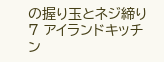の握り玉とネジ締り
7 アイランドキッチン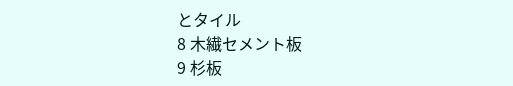とタイル
8 木繊セメント板
9 杉板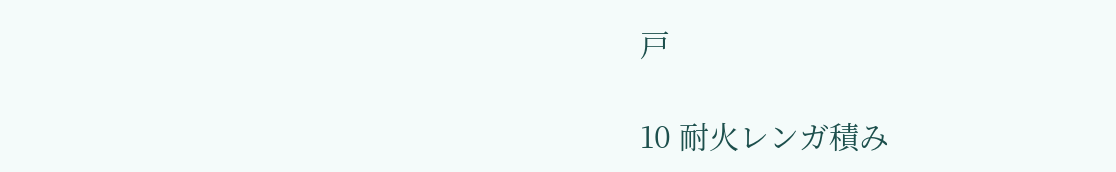戸

10 耐火レンガ積み